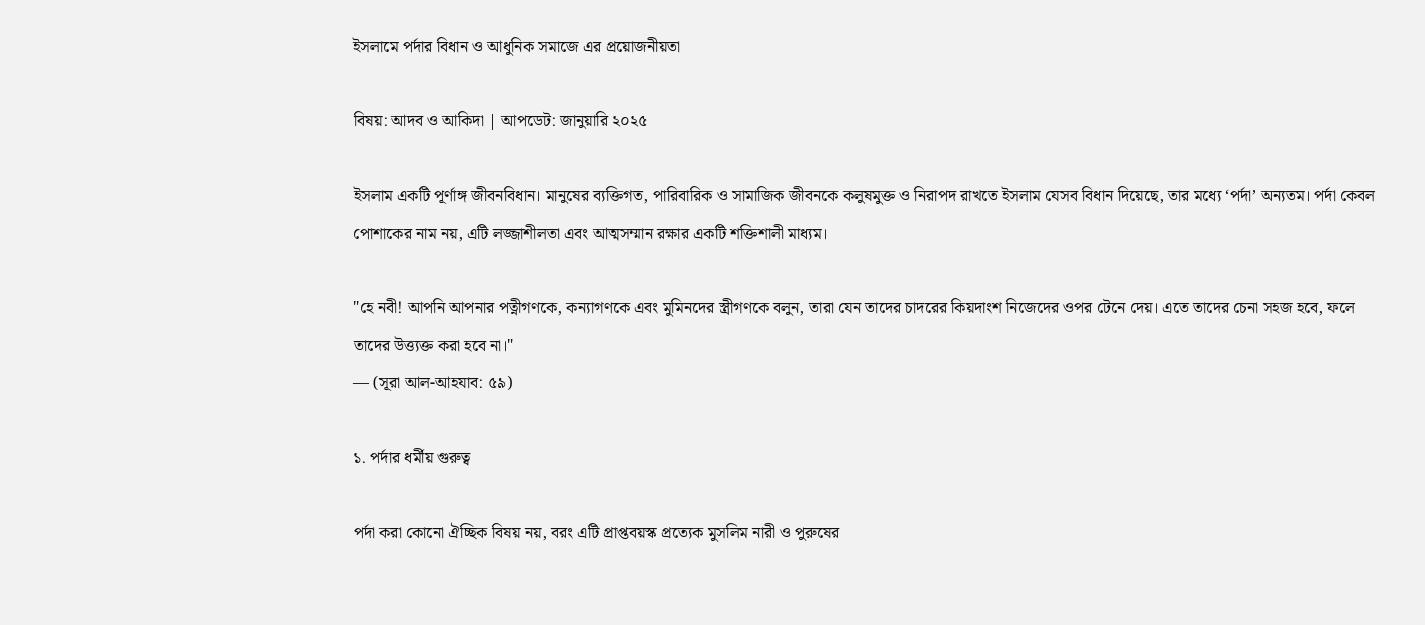ইসলামে পর্দার বিধান ও আধুনিক সমাজে এর প্রয়োজনীয়তা

বিষয়: আদব ও আকিদা | আপডেট: জানুয়ারি ২০২৫

ইসলাম একটি পূর্ণাঙ্গ জীবনবিধান। মানুষের ব্যক্তিগত, পারিবারিক ও সামাজিক জীবনকে কলুষমুক্ত ও নিরাপদ রাখতে ইসলাম যেসব বিধান দিয়েছে, তার মধ্যে ‘পর্দা’ অন্যতম। পর্দা কেবল পোশাকের নাম নয়, এটি লজ্জাশীলতা এবং আত্মসম্মান রক্ষার একটি শক্তিশালী মাধ্যম।

"হে নবী! আপনি আপনার পত্নীগণকে, কন্যাগণকে এবং মুমিনদের স্ত্রীগণকে বলুন, তারা যেন তাদের চাদরের কিয়দাংশ নিজেদের ওপর টেনে দেয়। এতে তাদের চেনা সহজ হবে, ফলে তাদের উত্ত্যক্ত করা হবে না।"
— (সূরা আল-আহযাব: ৫৯)

১. পর্দার ধর্মীয় গুরুত্ব

পর্দা করা কোনো ঐচ্ছিক বিষয় নয়, বরং এটি প্রাপ্তবয়স্ক প্রত্যেক মুসলিম নারী ও পুরুষের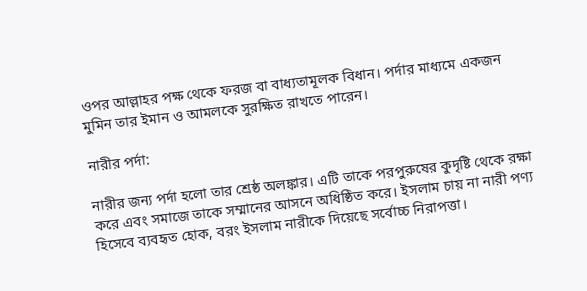ওপর আল্লাহর পক্ষ থেকে ফরজ বা বাধ্যতামূলক বিধান। পর্দার মাধ্যমে একজন মুমিন তার ইমান ও আমলকে সুরক্ষিত রাখতে পারেন।

নারীর পর্দা:

নারীর জন্য পর্দা হলো তার শ্রেষ্ঠ অলঙ্কার। এটি তাকে পরপুরুষের কুদৃষ্টি থেকে রক্ষা করে এবং সমাজে তাকে সম্মানের আসনে অধিষ্ঠিত করে। ইসলাম চায় না নারী পণ্য হিসেবে ব্যবহৃত হোক, বরং ইসলাম নারীকে দিয়েছে সর্বোচ্চ নিরাপত্তা।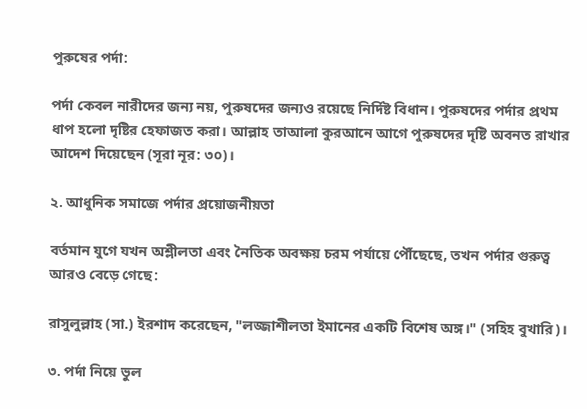পুরুষের পর্দা:

পর্দা কেবল নারীদের জন্য নয়, পুরুষদের জন্যও রয়েছে নির্দিষ্ট বিধান। পুরুষদের পর্দার প্রথম ধাপ হলো দৃষ্টির হেফাজত করা। আল্লাহ তাআলা কুরআনে আগে পুরুষদের দৃষ্টি অবনত রাখার আদেশ দিয়েছেন (সূরা নূর: ৩০)।

২. আধুনিক সমাজে পর্দার প্রয়োজনীয়তা

বর্তমান যুগে যখন অশ্লীলতা এবং নৈতিক অবক্ষয় চরম পর্যায়ে পৌঁছেছে, তখন পর্দার গুরুত্ব আরও বেড়ে গেছে:

রাসুলুল্লাহ (সা.) ইরশাদ করেছেন, "লজ্জাশীলতা ইমানের একটি বিশেষ অঙ্গ।" (সহিহ বুখারি)।

৩. পর্দা নিয়ে ভুল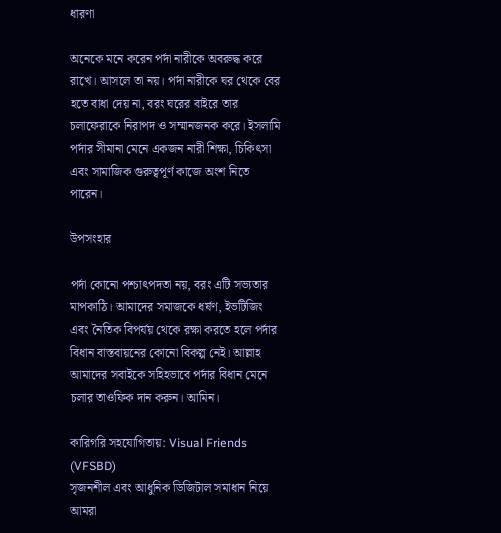ধারণা

অনেকে মনে করেন পর্দা নারীকে অবরুদ্ধ করে রাখে। আসলে তা নয়। পর্দা নারীকে ঘর থেকে বের হতে বাধা দেয় না, বরং ঘরের বাইরে তার চলাফেরাকে নিরাপদ ও সম্মানজনক করে। ইসলামি পর্দার সীমানা মেনে একজন নারী শিক্ষা, চিকিৎসা এবং সামাজিক গুরুত্বপূর্ণ কাজে অংশ নিতে পারেন।

উপসংহার

পর্দা কোনো পশ্চাৎপদতা নয়, বরং এটি সভ্যতার মাপকাঠি। আমাদের সমাজকে ধর্ষণ, ইভটিজিং এবং নৈতিক বিপর্যয় থেকে রক্ষা করতে হলে পর্দার বিধান বাস্তবায়নের কোনো বিকল্প নেই। আল্লাহ আমাদের সবাইকে সহিহভাবে পর্দার বিধান মেনে চলার তাওফিক দান করুন। আমিন।

কারিগরি সহযোগিতায়: Visual Friends (VFSBD)
সৃজনশীল এবং আধুনিক ডিজিটাল সমাধান নিয়ে আমরা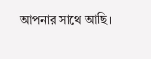আপনার সাথে আছি।